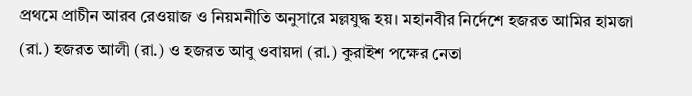প্রথমে প্রাচীন আরব রেওয়াজ ও নিয়মনীতি অনুসারে মল্লযুদ্ধ হয়। মহানবীর নির্দেশে হজরত আমির হামজা (রা.) হজরত আলী (রা.) ও হজরত আবু ওবায়দা (রা.) কুরাইশ পক্ষের নেতা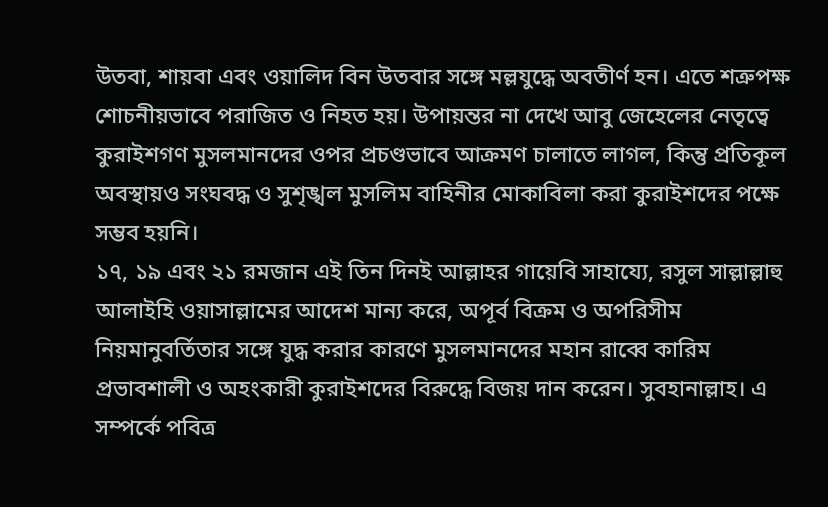উতবা, শায়বা এবং ওয়ালিদ বিন উতবার সঙ্গে মল্লযুদ্ধে অবতীর্ণ হন। এতে শত্রুপক্ষ শোচনীয়ভাবে পরাজিত ও নিহত হয়। উপায়ন্তর না দেখে আবু জেহেলের নেতৃত্বে কুরাইশগণ মুসলমানদের ওপর প্রচণ্ডভাবে আক্রমণ চালাতে লাগল, কিন্তু প্রতিকূল অবস্থায়ও সংঘবদ্ধ ও সুশৃঙ্খল মুসলিম বাহিনীর মোকাবিলা করা কুরাইশদের পক্ষে সম্ভব হয়নি।
১৭, ১৯ এবং ২১ রমজান এই তিন দিনই আল্লাহর গায়েবি সাহায্যে, রসুল সাল্লাল্লাহু আলাইহি ওয়াসাল্লামের আদেশ মান্য করে, অপূর্ব বিক্রম ও অপরিসীম নিয়মানুবর্তিতার সঙ্গে যুদ্ধ করার কারণে মুসলমানদের মহান রাব্বে কারিম প্রভাবশালী ও অহংকারী কুরাইশদের বিরুদ্ধে বিজয় দান করেন। সুবহানাল্লাহ। এ সম্পর্কে পবিত্র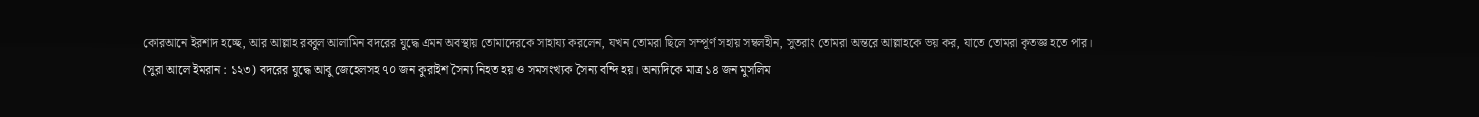কোরআনে ইরশাদ হচ্ছে, আর আল্লাহ রব্বুল আলামিন বদরের যুদ্ধে এমন অবস্থায় তোমাদেরকে সাহায্য করলেন, যখন তোমরা ছিলে সম্পূর্ণ সহায় সম্বলহীন, সুতরাং তোমরা অন্তরে আল্লাহকে ভয় কর, যাতে তোমরা কৃতজ্ঞ হতে পার। (সুরা আলে ইমরান : ১২৩) বদরের যুদ্ধে আবু জেহেলসহ ৭০ জন কুরাইশ সৈন্য নিহত হয় ও সমসংখ্যক সৈন্য বন্দি হয়। অন্যদিকে মাত্র ১৪ জন মুসলিম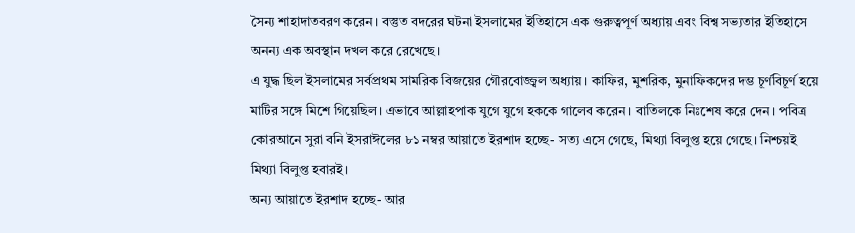সৈন্য শাহাদাতবরণ করেন। বস্তুত বদরের ঘটনা ইসলামের ইতিহাসে এক গুরুত্বপূর্ণ অধ্যায় এবং বিশ্ব সভ্যতার ইতিহাসে অনন্য এক অবস্থান দখল করে রেখেছে।
এ যুদ্ধ ছিল ইসলামের সর্বপ্রথম সামরিক বিজয়ের গৌরবোজ্জ্বল অধ্যায়। কাফির, মুশরিক, মুনাফিকদের দম্ভ চূর্ণবিচূর্ণ হয়ে মাটির সঙ্গে মিশে গিয়েছিল। এভাবে আল্লাহপাক যুগে যুগে হককে গালেব করেন। বাতিলকে নিঃশেষ করে দেন। পবিত্র কোরআনে সুরা বনি ইসরাঈলের ৮১ নম্বর আয়াতে ইরশাদ হচ্ছে- সত্য এসে গেছে, মিথ্যা বিলুপ্ত হয়ে গেছে। নিশ্চয়ই মিথ্যা বিলুপ্ত হবারই।
অন্য আয়াতে ইরশাদ হচ্ছে- আর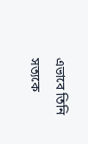এভাবে তিনি সত্যকে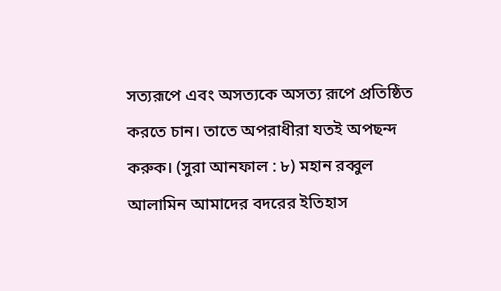সত্যরূপে এবং অসত্যকে অসত্য রূপে প্রতিষ্ঠিত করতে চান। তাতে অপরাধীরা যতই অপছন্দ করুক। (সুরা আনফাল : ৮) মহান রব্বুল আলামিন আমাদের বদরের ইতিহাস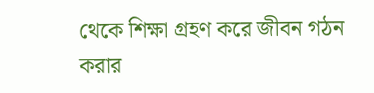থেকে শিক্ষা গ্রহণ করে জীবন গঠন করার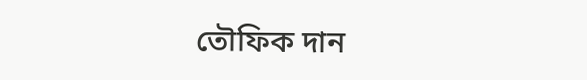তৌফিক দান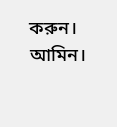করুন। আমিন।